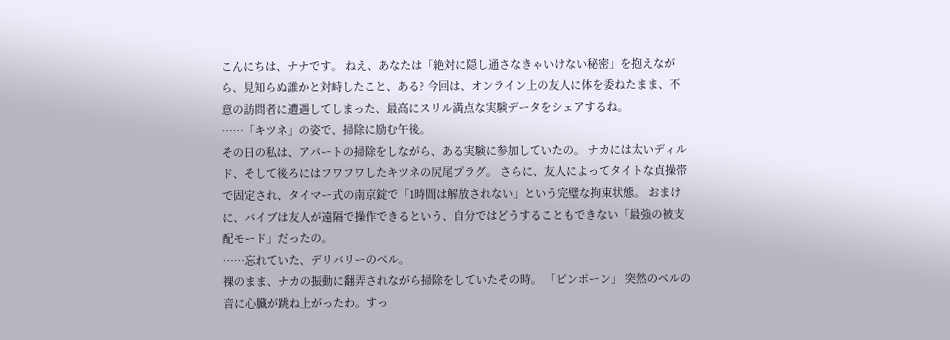こんにちは、ナナです。 ねえ、あなたは「絶対に隠し通さなきゃいけない秘密」を抱えながら、見知らぬ誰かと対峙したこと、ある? 今回は、オンライン上の友人に体を委ねたまま、不意の訪問者に遭遇してしまった、最高にスリル満点な実験データをシェアするね。
……「キツネ」の姿で、掃除に励む午後。
その日の私は、アパートの掃除をしながら、ある実験に参加していたの。 ナカには太いディルド、そして後ろにはフワフワしたキツネの尻尾プラグ。 さらに、友人によってタイトな貞操帯で固定され、タイマー式の南京錠で「1時間は解放されない」という完璧な拘束状態。 おまけに、バイブは友人が遠隔で操作できるという、自分ではどうすることもできない「最強の被支配モード」だったの。
……忘れていた、デリバリーのベル。
裸のまま、ナカの振動に翻弄されながら掃除をしていたその時。 「ピンポーン」 突然のベルの音に心臓が跳ね上がったわ。すっ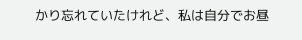かり忘れていたけれど、私は自分でお昼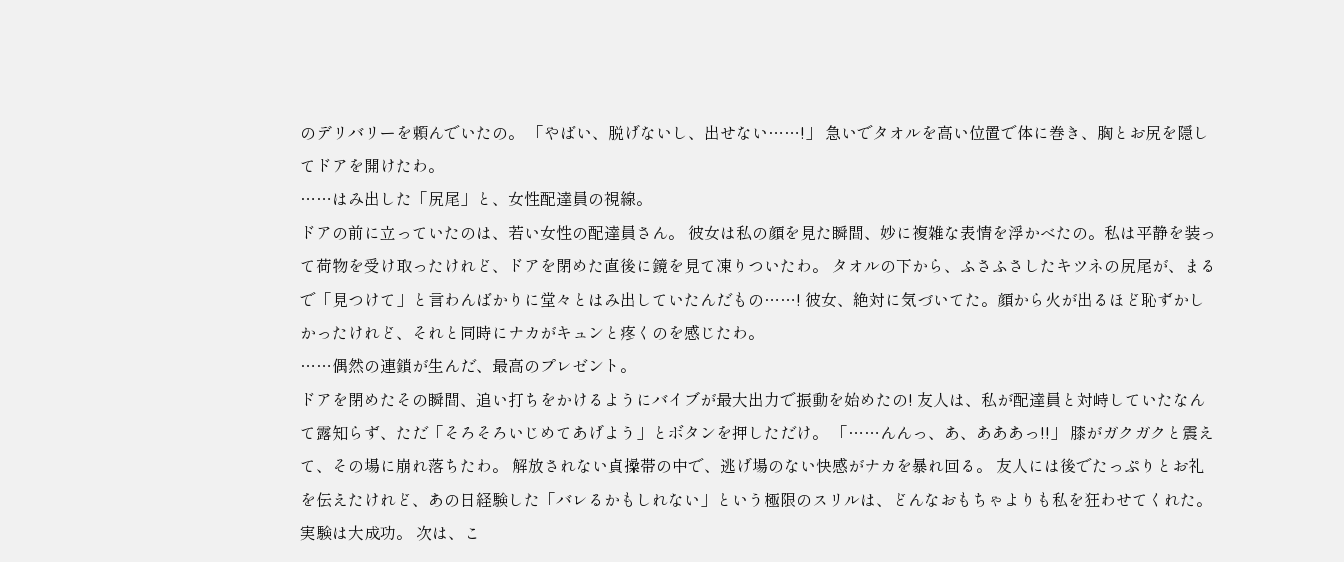のデリバリーを頼んでいたの。 「やばい、脱げないし、出せない……!」 急いでタオルを高い位置で体に巻き、胸とお尻を隠してドアを開けたわ。
……はみ出した「尻尾」と、女性配達員の視線。
ドアの前に立っていたのは、若い女性の配達員さん。 彼女は私の顔を見た瞬間、妙に複雑な表情を浮かべたの。私は平静を装って荷物を受け取ったけれど、ドアを閉めた直後に鏡を見て凍りついたわ。 タオルの下から、ふさふさしたキツネの尻尾が、まるで「見つけて」と言わんばかりに堂々とはみ出していたんだもの……! 彼女、絶対に気づいてた。顔から火が出るほど恥ずかしかったけれど、それと同時にナカがキュンと疼くのを感じたわ。
……偶然の連鎖が生んだ、最高のプレゼント。
ドアを閉めたその瞬間、追い打ちをかけるようにバイブが最大出力で振動を始めたの! 友人は、私が配達員と対峙していたなんて露知らず、ただ「そろそろいじめてあげよう」とボタンを押しただけ。 「……んんっ、あ、あああっ!!」 膝がガクガクと震えて、その場に崩れ落ちたわ。 解放されない貞操帯の中で、逃げ場のない快感がナカを暴れ回る。 友人には後でたっぷりとお礼を伝えたけれど、あの日経験した「バレるかもしれない」という極限のスリルは、どんなおもちゃよりも私を狂わせてくれた。
実験は大成功。 次は、こ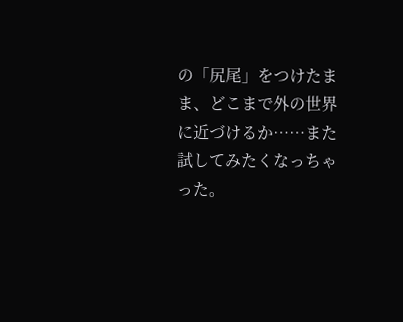の「尻尾」をつけたまま、どこまで外の世界に近づけるか……また試してみたくなっちゃった。